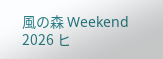風の森 Weekend 2026 ヒ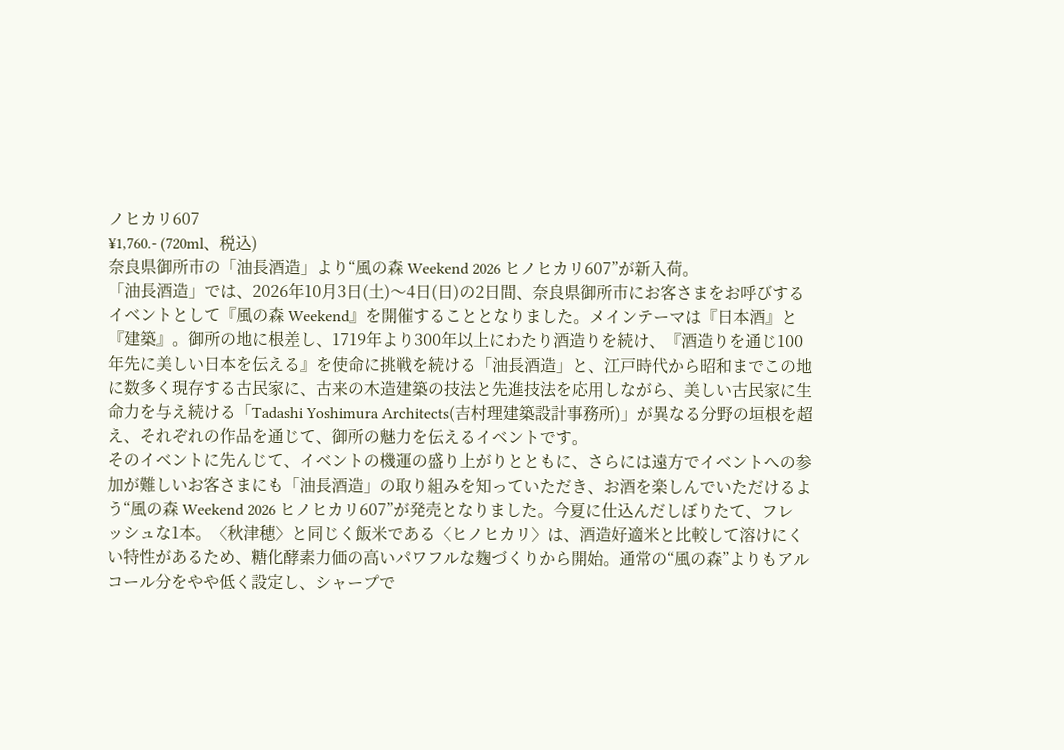ノヒカリ607
¥1,760.- (720ml、税込)
奈良県御所市の「油長酒造」より“風の森 Weekend 2026 ヒノヒカリ607”が新入荷。
「油長酒造」では、2026年10月3日(土)〜4日(日)の2日間、奈良県御所市にお客さまをお呼びするイベントとして『風の森 Weekend』を開催することとなりました。メインテーマは『日本酒』と『建築』。御所の地に根差し、1719年より300年以上にわたり酒造りを続け、『酒造りを通じ100年先に美しい日本を伝える』を使命に挑戦を続ける「油長酒造」と、江戸時代から昭和までこの地に数多く現存する古民家に、古来の木造建築の技法と先進技法を応用しながら、美しい古民家に生命力を与え続ける「Tadashi Yoshimura Architects(吉村理建築設計事務所)」が異なる分野の垣根を超え、それぞれの作品を通じて、御所の魅力を伝えるイベントです。
そのイベントに先んじて、イベントの機運の盛り上がりとともに、さらには遠方でイベントへの参加が難しいお客さまにも「油長酒造」の取り組みを知っていただき、お酒を楽しんでいただけるよう“風の森 Weekend 2026 ヒノヒカリ607”が発売となりました。今夏に仕込んだしぼりたて、フレッシュな1本。〈秋津穂〉と同じく飯米である〈ヒノヒカリ〉は、酒造好適米と比較して溶けにくい特性があるため、糖化酵素力価の高いパワフルな麹づくりから開始。通常の“風の森”よりもアルコール分をやや低く設定し、シャープで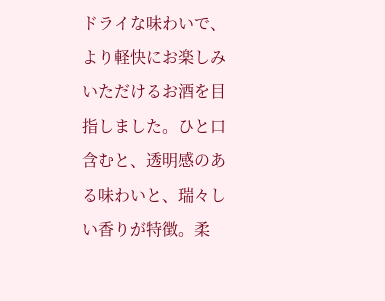ドライな味わいで、より軽快にお楽しみいただけるお酒を目指しました。ひと口含むと、透明感のある味わいと、瑞々しい香りが特徴。柔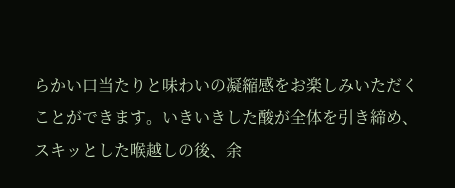らかい口当たりと味わいの凝縮感をお楽しみいただくことができます。いきいきした酸が全体を引き締め、スキッとした喉越しの後、余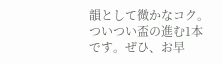韻として微かなコク。ついつい盃の進む1本です。ぜひ、お早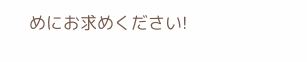めにお求めください!